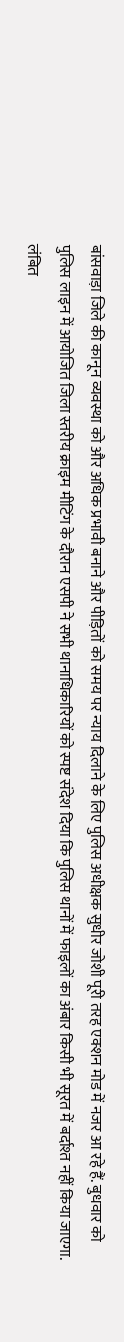बांसवाड़ा जिले की कानून व्यवस्था को और अधिक प्रभावी बनाने और पीड़ितों को समय पर न्याय दिलाने के लिए पुलिस अधीक्षक सुधीर जोशी पूरी तरह एक्शन मोड में नजर आ रहे हैं. बुधवार को पुलिस लाइन में आयोजित जिला स्तरीय क्राइम मीटिंग के दौरान एसपी ने सभी थानाधिकारियों को स्पष्ट संदेश दिया कि पुलिस थानों में फाइलों का अंबार किसी भी सूरत में बर्दाश्त नहीं किया जाएगा.
लंबित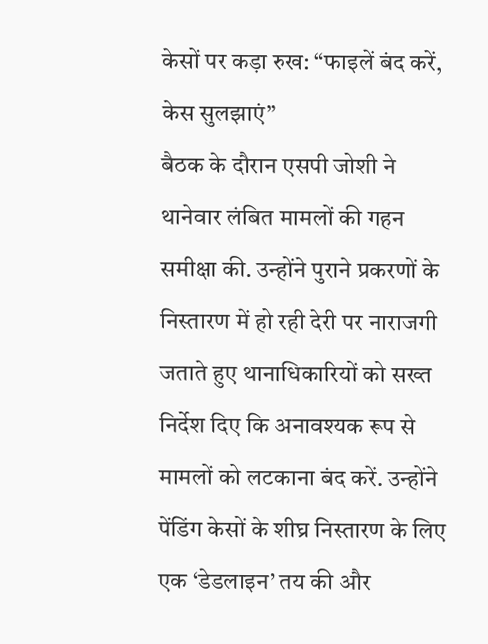केसों पर कड़ा रुख: “फाइलें बंद करें, केस सुलझाएं”
बैठक के दौरान एसपी जोशी ने थानेवार लंबित मामलों की गहन समीक्षा की. उन्होंने पुराने प्रकरणों के निस्तारण में हो रही देरी पर नाराजगी जताते हुए थानाधिकारियों को सख्त निर्देश दिए कि अनावश्यक रूप से मामलों को लटकाना बंद करें. उन्होंने पेंडिंग केसों के शीघ्र निस्तारण के लिए एक ‘डेडलाइन’ तय की और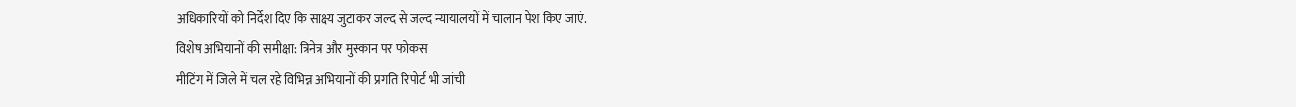अधिकारियों को निर्देश दिए कि साक्ष्य जुटाकर जल्द से जल्द न्यायालयों में चालान पेश किए जाएं.
विशेष अभियानों की समीक्षा: त्रिनेत्र और मुस्कान पर फोकस
मीटिंग में जिले में चल रहे विभिन्न अभियानों की प्रगति रिपोर्ट भी जांची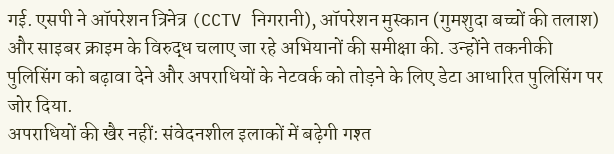गई. एसपी ने ऑपरेशन त्रिनेत्र (CCTV निगरानी), ऑपरेशन मुस्कान (गुमशुदा बच्चों की तलाश) और साइबर क्राइम के विरुद्ध चलाए जा रहे अभियानों की समीक्षा की. उन्होंने तकनीकी पुलिसिंग को बढ़ावा देने और अपराधियों के नेटवर्क को तोड़ने के लिए डेटा आधारित पुलिसिंग पर जोर दिया.
अपराधियों की खैर नहीं: संवेदनशील इलाकों में बढ़ेगी गश्त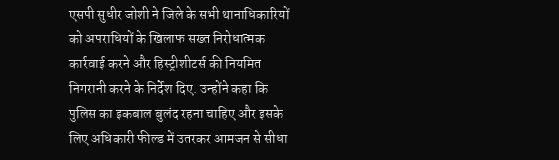एसपी सुधीर जोशी ने जिले के सभी थानाधिकारियों को अपराधियों के खिलाफ सख्त निरोधात्मक कार्रवाई करने और हिस्ट्रीशीटर्स की नियमित निगरानी करने के निर्देश दिए. उन्होंने कहा कि पुलिस का इकबाल बुलंद रहना चाहिए और इसके लिए अधिकारी फील्ड में उतरकर आमजन से सीधा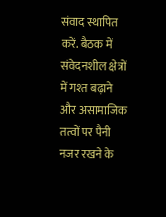संवाद स्थापित करें. बैठक में संवेदनशील क्षेत्रों में गश्त बढ़ाने और असामाजिक तत्वों पर पैनी नजर रखने के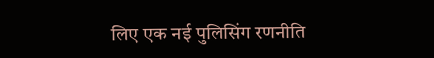लिए एक नई पुलिसिंग रणनीति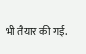भी तैयार की गई.